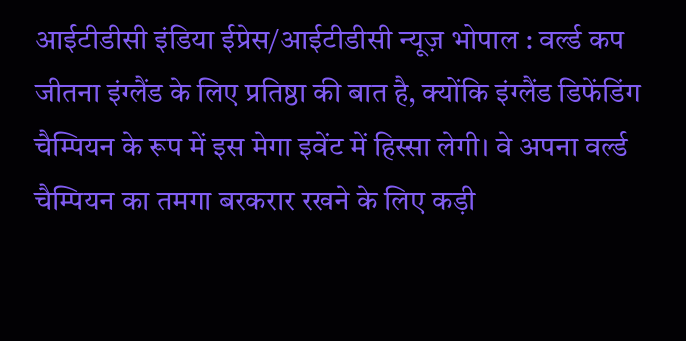आईटीडीसी इंडिया ईप्रेस/आईटीडीसी न्यूज़ भोपाल : वर्ल्ड कप जीतना इंग्लैंड के लिए प्रतिष्ठा की बात है, क्योंकि इंग्लैंड डिफेंडिंग चैम्पियन के रूप में इस मेगा इवेंट में हिस्सा लेगी। वे अपना वर्ल्ड चैम्पियन का तमगा बरकरार रखने के लिए कड़ी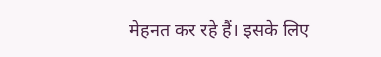मेहनत कर रहे हैं। इसके लिए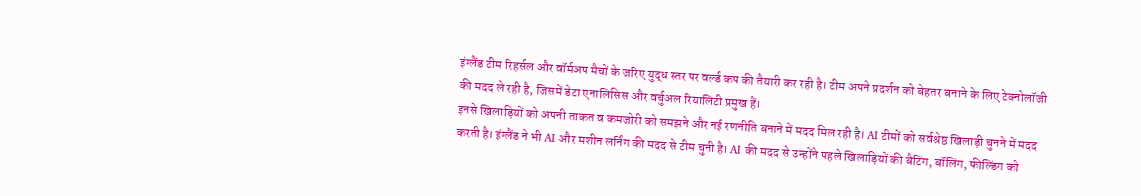इंग्लैंड टीम रिहर्सल और वॉर्मअप मैचों के जरिए युद्ध स्तर पर वर्ल्ड कप की तैयारी कर रही है। टीम अपने प्रदर्शन को बेहतर बनाने के लिए टेक्नोलॉजी की मदद ले रही है, जिसमें डेटा एनालिसिस और वर्चुअल रियालिटी प्रमुख हैं।
इनसे खिलाड़ियों को अपनी ताकत व कमजोरी को समझने और नई रणनीति बनाने में मदद मिल रही है। AI टीमों को सर्वश्रेष्ठ खिलाड़ी चुनने में मदद करती है। इंग्लैंड ने भी AI और मशीन लर्निंग की मदद से टीम चुनी है। AI की मदद से उन्होंने पहले खिलाड़ियों की बैटिंग, बॉलिंग, फील्डिंग को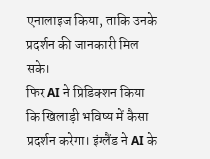एनालाइज किया, ताकि उनके प्रदर्शन की जानकारी मिल सके।
फिर AI ने प्रिडिक्शन किया कि खिलाड़ी भविष्य में कैसा प्रदर्शन करेगा। इंग्लैंड ने AI के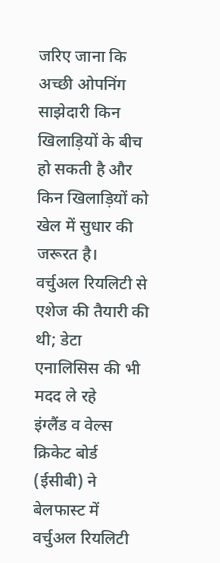जरिए जाना कि अच्छी ओपनिंग साझेदारी किन खिलाड़ियों के बीच हो सकती है और किन खिलाड़ियों को खेल में सुधार की जरूरत है।
वर्चुअल रियलिटी से एशेज की तैयारी की थी; डेटा एनालिसिस की भी मदद ले रहे
इंग्लैंड व वेल्स क्रिकेट बोर्ड (ईसीबी) ने बेलफास्ट में वर्चुअल रियलिटी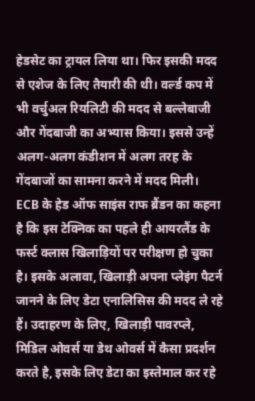हेडसेट का ट्रायल लिया था। फिर इसकी मदद से एशेज के लिए तैयारी की थी। वर्ल्ड कप में भी वर्चुअल रियलिटी की मदद से बल्लेबाजी और गेंदबाजी का अभ्यास किया। इससे उन्हें अलग-अलग कंडीशन में अलग तरह के गेंदबाजों का सामना करने में मदद मिली।
ECB के हेड ऑफ साइंस राफ ब्रैंडन का कहना है कि इस टेक्निक का पहले ही आयरलैंड के फर्स्ट क्लास खिलाड़ियों पर परीक्षण हो चुका है। इसके अलावा, खिलाड़ी अपना प्लेइंग पैटर्न जानने के लिए डेटा एनालिसिस की मदद ले रहे हैं। उदाहरण के लिए, खिलाड़ी पावरप्ले, मिडिल ओवर्स या डेथ ओवर्स में कैसा प्रदर्शन करते है, इसके लिए डेटा का इस्तेमाल कर रहे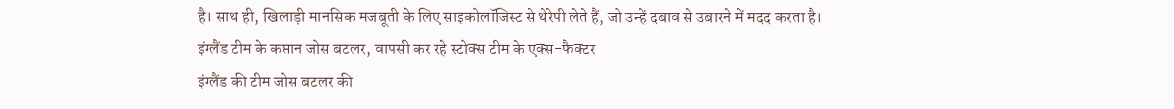है। साथ ही, खिलाड़ी मानसिक मजबूती के लिए साइकोलॉजिस्ट से थेरेपी लेते हैं, जो उन्हें दबाव से उबारने में मदद करता है।
इंग्लैंड टीम के कप्तान जोस बटलर, वापसी कर रहे स्टोक्स टीम के एक्स-फैक्टर
इंग्लैंड की टीम जोस बटलर की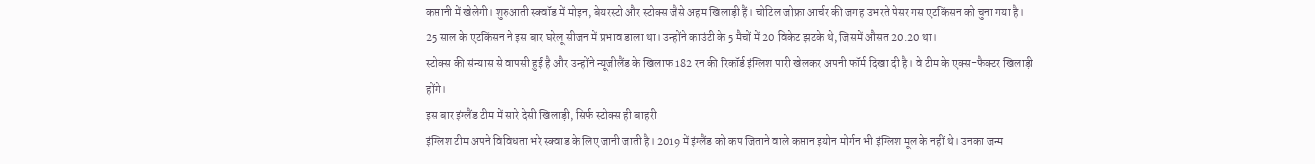कप्तानी में खेलेगी। शुरुआती स्क्वॉड में मोइन, बेयरस्टो और स्टोक्स जैसे अहम खिलाड़ी हैं। चोटिल जोफ्रा आर्चर की जगह उभरते पेसर गस एटकिंसन को चुना गया है। 25 साल के एटकिंसन ने इस बार घरेलू सीजन में प्रभाव डाला था। उन्होंने काउंटी के 5 मैचों में 20 विकेट झटके थे, जिसमें औसत 20.20 था।
स्टोक्स की संन्यास से वापसी हुई है और उन्होंने न्यूजीलैंड के खिलाफ 182 रन की रिकॉर्ड इंग्लिश पारी खेलकर अपनी फॉर्म दिखा दी है। वे टीम के एक्स-फैक्टर खिलाड़ी होंगे।
इस बार इंग्लैंड टीम में सारे देसी खिलाड़ी, सिर्फ स्टोक्स ही बाहरी
इंग्लिश टीम अपने विविधता भरे स्क्वाड के लिए जानी जाती है। 2019 में इंग्लैंड को कप जिताने वाले कप्तान इयोन मोर्गन भी इंग्लिश मूल के नहीं थे। उनका जन्म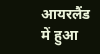आयरलैंड में हुआ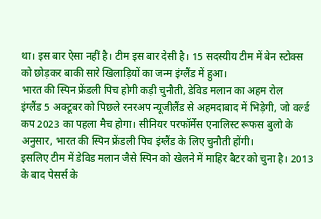था। इस बार ऐसा नहीं है। टीम इस बार देसी है। 15 सदस्यीय टीम में बेन स्टोक्स को छोड़कर बाकी सारे खिलाड़ियों का जन्म इंग्लैंड में हुआ।
भारत की स्पिन फ्रेंडली पिच होगी कड़ी चुनौती, डेविड मलान का अहम रोल
इंग्लैंड 5 अक्टूबर को पिछले रनरअप न्यूजीलैंड से अहमदाबाद में भिड़ेगी, जो वर्ल्ड कप 2023 का पहला मैच होगा। सीनियर परफॉर्मेंस एनालिस्ट रूफस बुलो के अनुसार, भारत की स्पिन फ्रेंडली पिच इंग्लैंड के लिए चुनौती होंगी।
इसलिए टीम में डेविड मलान जैसे स्पिन को खेलने में माहिर बैटर को चुना है। 2013 के बाद पेसर्स के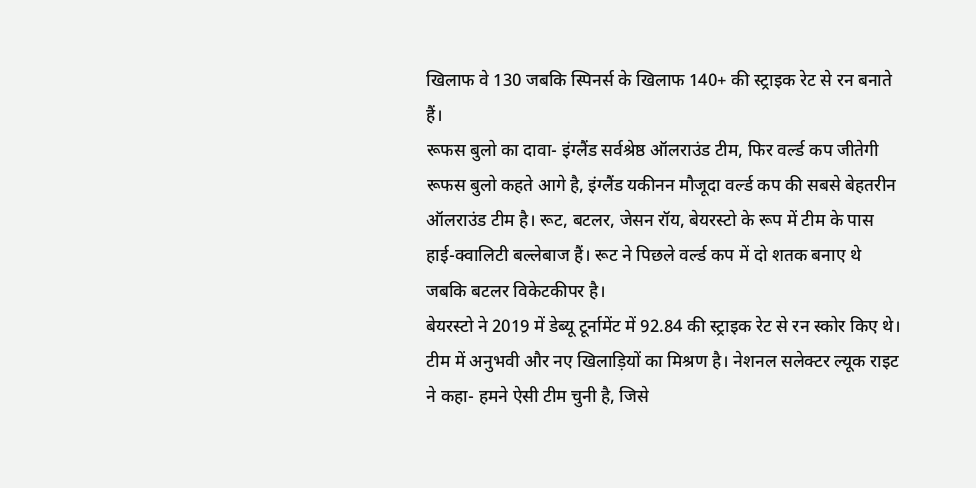खिलाफ वे 130 जबकि स्पिनर्स के खिलाफ 140+ की स्ट्राइक रेट से रन बनाते हैं।
रूफस बुलो का दावा- इंग्लैंड सर्वश्रेष्ठ ऑलराउंड टीम, फिर वर्ल्ड कप जीतेगी
रूफस बुलो कहते आगे है, इंग्लैंड यकीनन मौजूदा वर्ल्ड कप की सबसे बेहतरीन ऑलराउंड टीम है। रूट, बटलर, जेसन रॉय, बेयरस्टो के रूप में टीम के पास हाई-क्वालिटी बल्लेबाज हैं। रूट ने पिछले वर्ल्ड कप में दो शतक बनाए थे जबकि बटलर विकेटकीपर है।
बेयरस्टो ने 2019 में डेब्यू टूर्नामेंट में 92.84 की स्ट्राइक रेट से रन स्कोर किए थे। टीम में अनुभवी और नए खिलाड़ियों का मिश्रण है। नेशनल सलेक्टर ल्यूक राइट ने कहा- हमने ऐसी टीम चुनी है, जिसे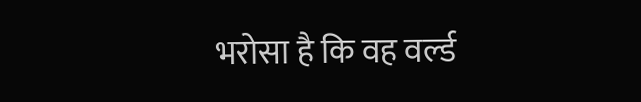भरोसा है कि वह वर्ल्ड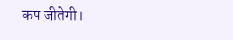कप जीतेगी।